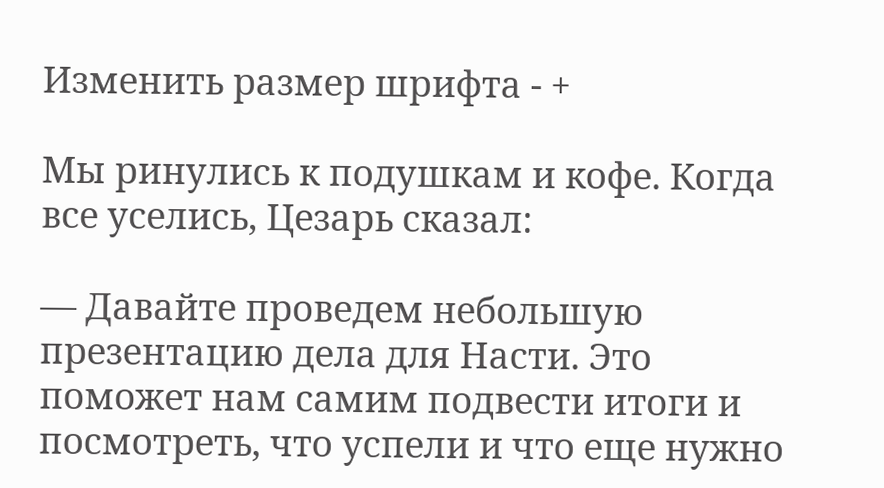Изменить размер шрифта - +

Мы ринулись к подушкам и кофе. Когда все уселись, Цезарь сказал:

— Давайте проведем небольшую презентацию дела для Насти. Это поможет нам самим подвести итоги и посмотреть, что успели и что еще нужно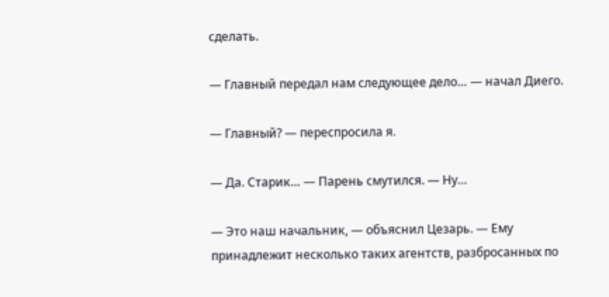сделать.

— Главный передал нам следующее дело… — начал Диего.

— Главный? — переспросила я.

— Да. Старик… — Парень смутился. — Ну…

— Это наш начальник, — объяснил Цезарь. — Ему принадлежит несколько таких агентств, разбросанных по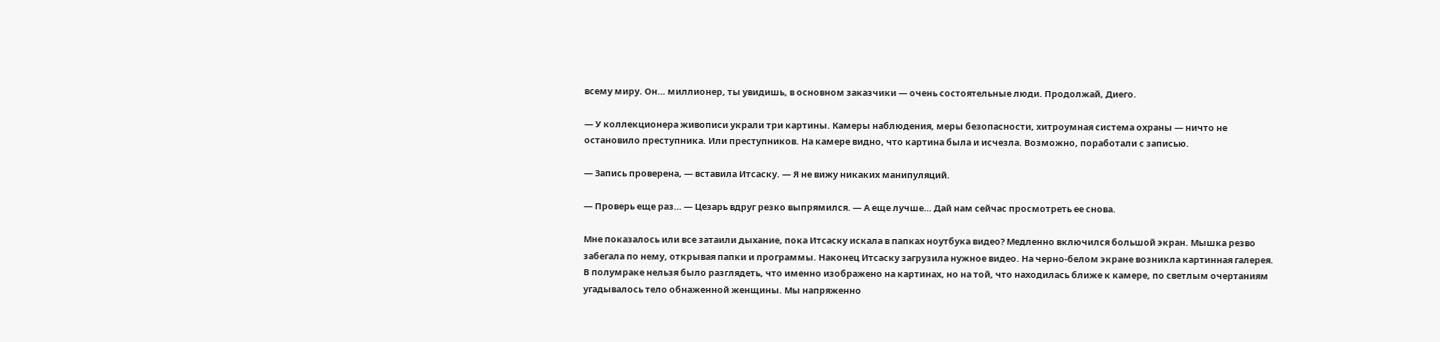всему миру. Он… миллионер, ты увидишь, в основном заказчики — очень состоятельные люди. Продолжай, Диего.

— У коллекционера живописи украли три картины. Камеры наблюдения, меры безопасности, хитроумная система охраны — ничто не остановило преступника. Или преступников. На камере видно, что картина была и исчезла. Возможно, поработали с записью.

— Запись проверена, — вставила Итсаску. — Я не вижу никаких манипуляций.

— Проверь еще раз… — Цезарь вдруг резко выпрямился. — А еще лучше… Дай нам сейчас просмотреть ее снова.

Мне показалось или все затаили дыхание, пока Итсаску искала в папках ноутбука видео? Медленно включился большой экран. Мышка резво забегала по нему, открывая папки и программы. Наконец Итсаску загрузила нужное видео. На черно-белом экране возникла картинная галерея. В полумраке нельзя было разглядеть, что именно изображено на картинах, но на той, что находилась ближе к камере, по светлым очертаниям угадывалось тело обнаженной женщины. Мы напряженно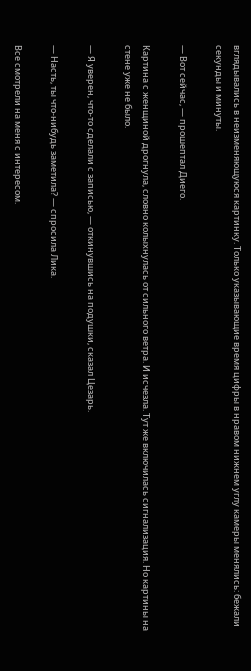вглядывались в неизменяющуюся картинку. Только указывающие время цифры в нравом нижнем углу камеры менялись: бежали секунды и минуты.

— Вот сейчас, — прошептал Диего.

Картина с женщиной дрогнула, словно колыхнулась от сильного ветра. И исчезла. Тут же включилась сигнализация. Но картины на стене уже не было.

— Я уверен, что-то сделали с записью, — откинувшись на подушки, сказал Цезарь.

— Насть, ты что-нибудь заметила? — спросила Лика.

Все смотрели на меня с интересом.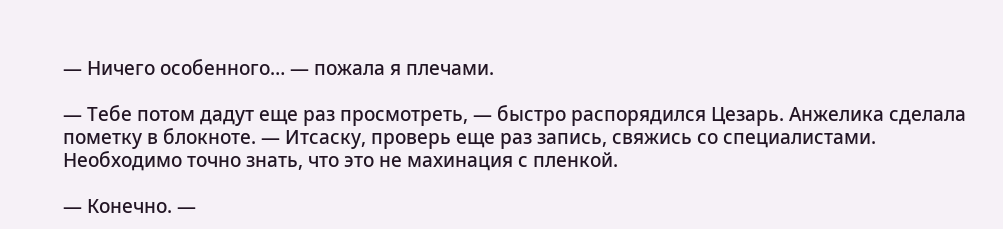— Ничего особенного… — пожала я плечами.

— Тебе потом дадут еще раз просмотреть, — быстро распорядился Цезарь. Анжелика сделала пометку в блокноте. — Итсаску, проверь еще раз запись, свяжись со специалистами. Необходимо точно знать, что это не махинация с пленкой.

— Конечно. —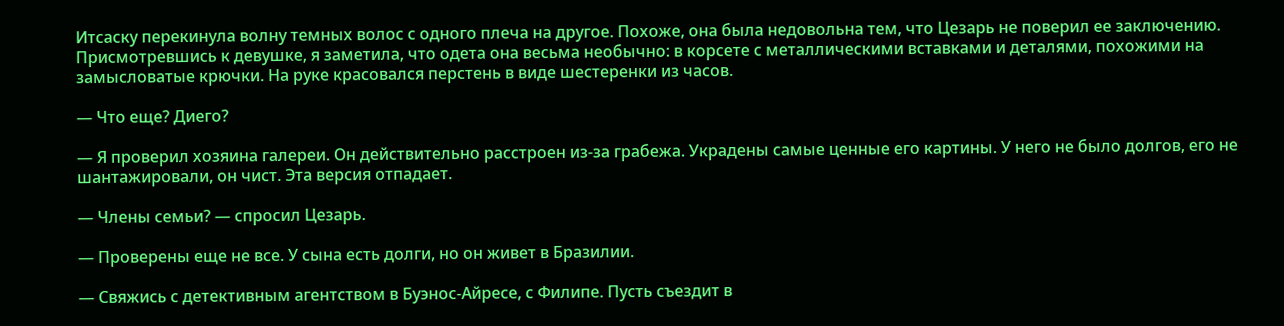Итсаску перекинула волну темных волос с одного плеча на другое. Похоже, она была недовольна тем, что Цезарь не поверил ее заключению. Присмотревшись к девушке, я заметила, что одета она весьма необычно: в корсете с металлическими вставками и деталями, похожими на замысловатые крючки. На руке красовался перстень в виде шестеренки из часов.

— Что еще? Диего?

— Я проверил хозяина галереи. Он действительно расстроен из-за грабежа. Украдены самые ценные его картины. У него не было долгов, его не шантажировали, он чист. Эта версия отпадает.

— Члены семьи? — спросил Цезарь.

— Проверены еще не все. У сына есть долги, но он живет в Бразилии.

— Свяжись с детективным агентством в Буэнос-Айресе, с Филипе. Пусть съездит в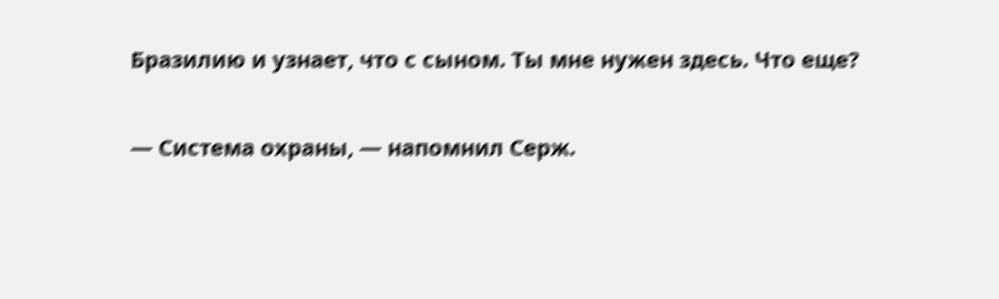Бразилию и узнает, что с сыном. Ты мне нужен здесь. Что еще?

— Система охраны, — напомнил Серж.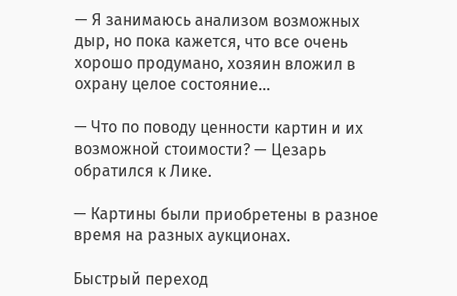— Я занимаюсь анализом возможных дыр, но пока кажется, что все очень хорошо продумано, хозяин вложил в охрану целое состояние…

— Что по поводу ценности картин и их возможной стоимости? — Цезарь обратился к Лике.

— Картины были приобретены в разное время на разных аукционах.

Быстрый переход